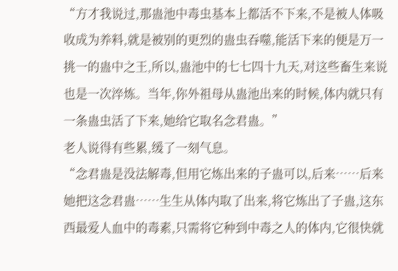“方才我说过,那蛊池中毒虫基本上都活不下来,不是被人体吸收成为养料,就是被别的更烈的蛊虫吞噬,能活下来的便是万一挑一的蛊中之王,所以,蛊池中的七七四十九天,对这些畜生来说也是一次淬炼。当年,你外祖母从蛊池出来的时候,体内就只有一条蛊虫活了下来,她给它取名念君蛊。”
老人说得有些累,缓了一刻气息。
“念君蛊是没法解毒,但用它炼出来的子蛊可以,后来……后来她把这念君蛊……生生从体内取了出来,将它炼出了子蛊,这东西最爱人血中的毒素,只需将它种到中毒之人的体内,它很快就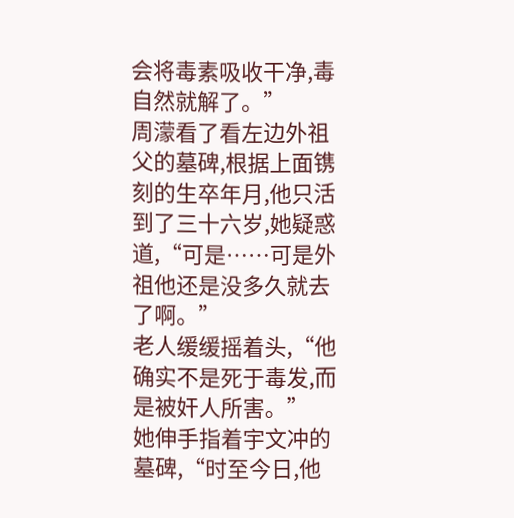会将毒素吸收干净,毒自然就解了。”
周濛看了看左边外祖父的墓碑,根据上面镌刻的生卒年月,他只活到了三十六岁,她疑惑道,“可是……可是外祖他还是没多久就去了啊。”
老人缓缓摇着头,“他确实不是死于毒发,而是被奸人所害。”
她伸手指着宇文冲的墓碑,“时至今日,他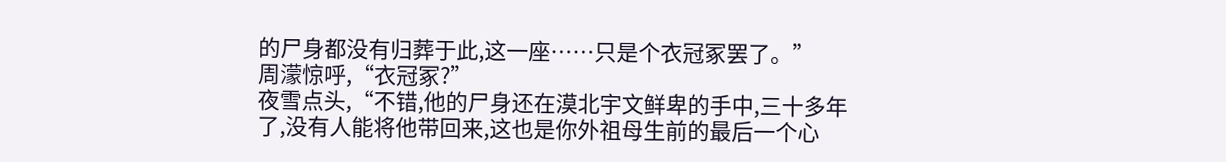的尸身都没有归葬于此,这一座……只是个衣冠冢罢了。”
周濛惊呼,“衣冠冢?”
夜雪点头,“不错,他的尸身还在漠北宇文鲜卑的手中,三十多年了,没有人能将他带回来,这也是你外祖母生前的最后一个心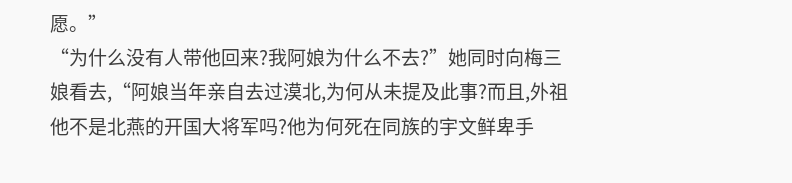愿。”
“为什么没有人带他回来?我阿娘为什么不去?”她同时向梅三娘看去,“阿娘当年亲自去过漠北,为何从未提及此事?而且,外祖他不是北燕的开国大将军吗?他为何死在同族的宇文鲜卑手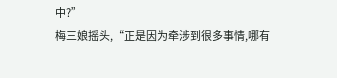中?”
梅三娘摇头,“正是因为牵涉到很多事情,哪有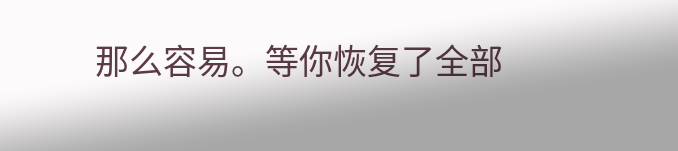那么容易。等你恢复了全部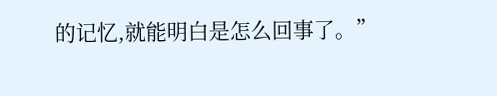的记忆,就能明白是怎么回事了。”